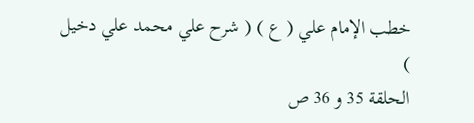خطب الإمام علي ( ع ) ( شرح علي محمد علي دخيل )
الحلقة 35 و 36 ص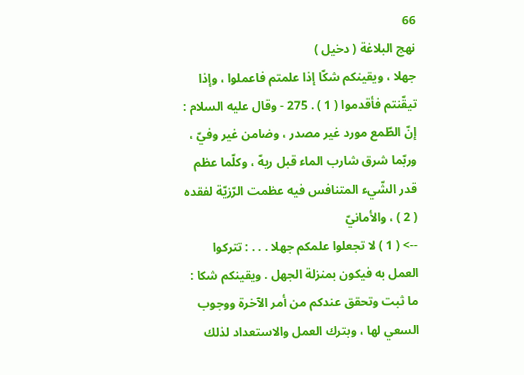66
نهج البلاغة ( دخيل )
جهلا ، ويقينكم شكّا إذا علمتم فاعملوا ، وإذا تيقّنتم فأقدموا ( 1 ) . 275 - وقال عليه السلام : إنّ الطّمع مورد غير مصدر ، وضامن غير وفيّ ، وربّما شرق شارب الماء قبل ريهّ ، وكلّما عظم قدر الشّيء المتنافس فيه عظمت الرّزيّة لفقده ( 2 ) ، والأمانيّ
--> ( 1 ) لا تجعلوا علمكم جهلا . . . : تتركوا العمل به فيكون بمنزلة الجهل . ويقينكم شكا : ما ثبت وتحقق عندكم من أمر الآخرة ووجوب السعي لها ، وبترك العمل والاستعداد لذلك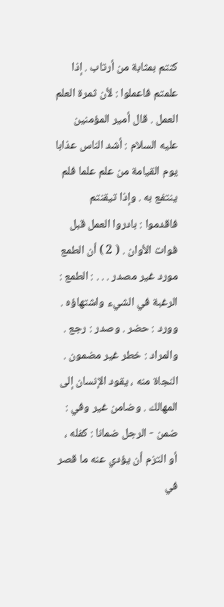كنتم بمثابة من أرتاب . إذا علمتم فاعملوا : لأن ثمرة العلم العمل . قال أمير المؤمنين عليه السلام : أشد الناس عذابا يوم القيامة من علم علما فلم ينتفع به . وإذا تيقنتم فاقدموا : بادروا العمل قبل فوات الأوان . ( 2 ) أن الطمع مورد غير مصدر . . . : الطمع : الرغبة في الشيء واشتهاؤه . وورد : حضر . وصدر : رجع . والمراد : خطر غير مضمون . النجاة منه ، يقود الإنسان إلى المهالك . وضامن غير وفي : ضمن - الرجل ضمانا : كفله ، أو التزم أن يؤدي عنه ما قصر في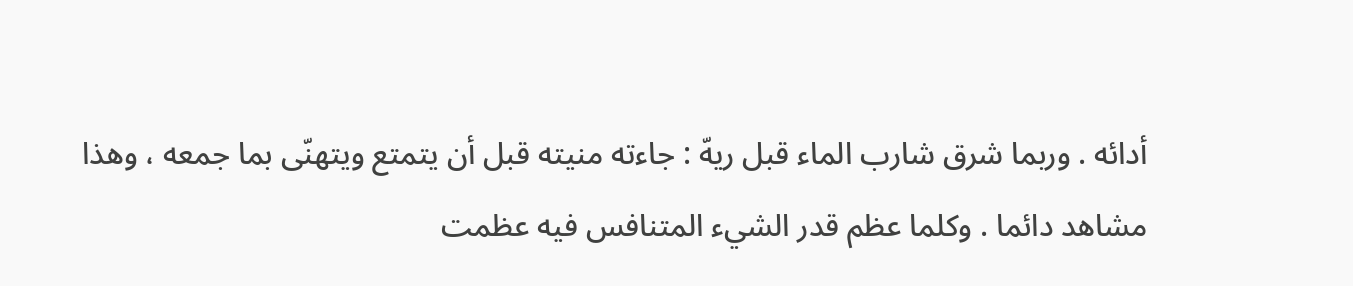أدائه . وربما شرق شارب الماء قبل ريهّ : جاءته منيته قبل أن يتمتع ويتهنّى بما جمعه ، وهذا مشاهد دائما . وكلما عظم قدر الشيء المتنافس فيه عظمت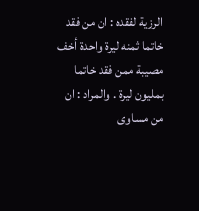الرزية لفقده : ان من فقد خاتما ثمنه ليرة واحدة أخف مصيبة ممن فقد خاتما بمليون ليرة . والمراد : ان من مساوى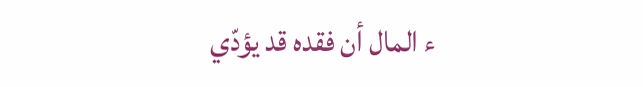ء المال أن فقده قد يؤدّي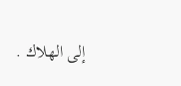إلى الهلاك .